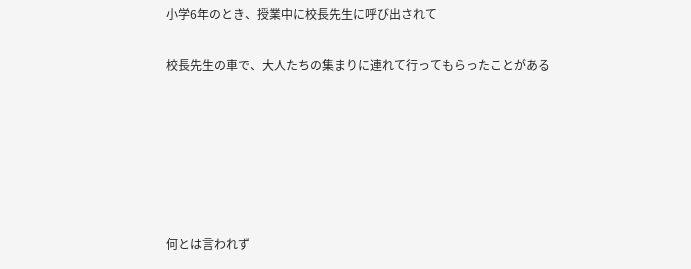小学6年のとき、授業中に校長先生に呼び出されて

校長先生の車で、大人たちの集まりに連れて行ってもらったことがある






何とは言われず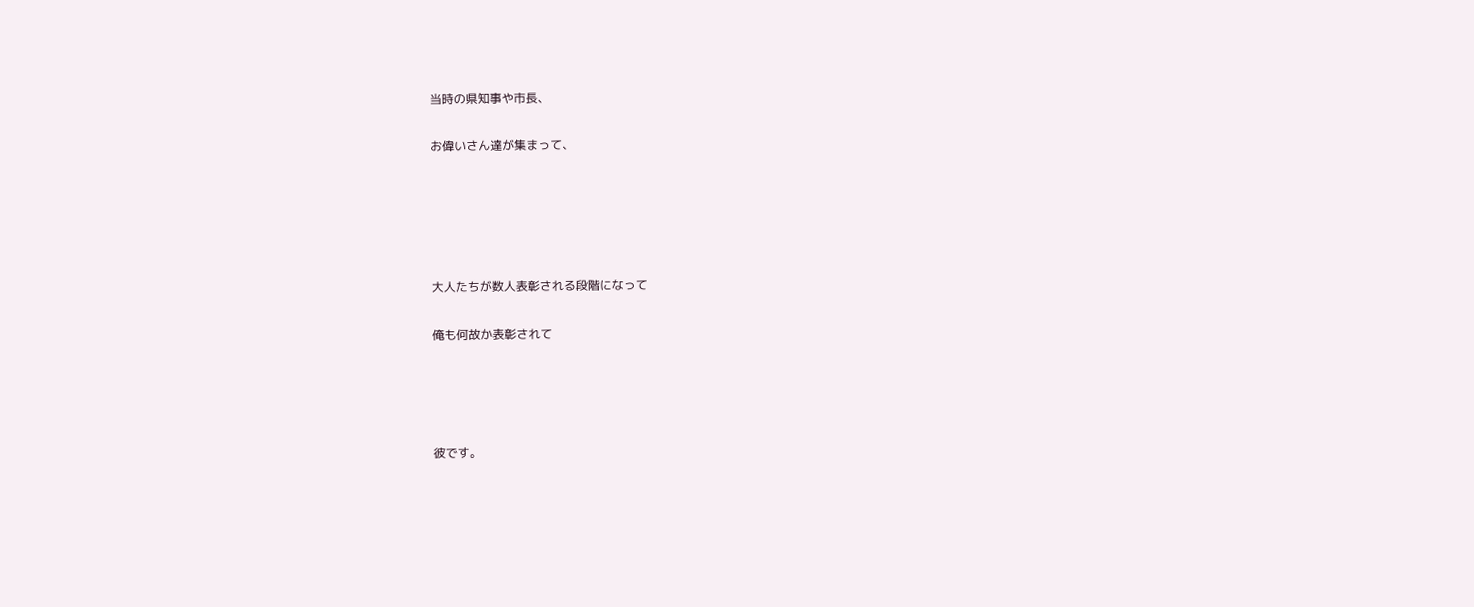当時の県知事や市長、

お偉いさん達が集まって、





大人たちが数人表彰される段階になって

俺も何故か表彰されて




彼です。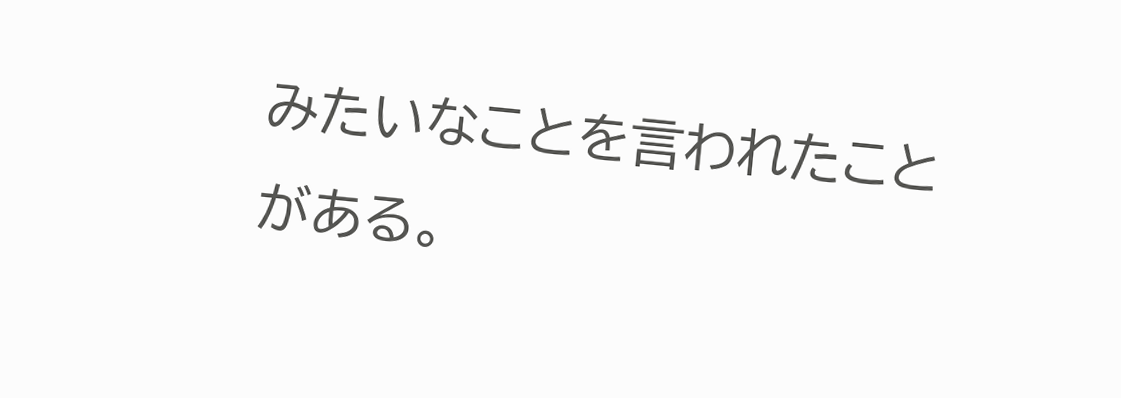みたいなことを言われたことがある。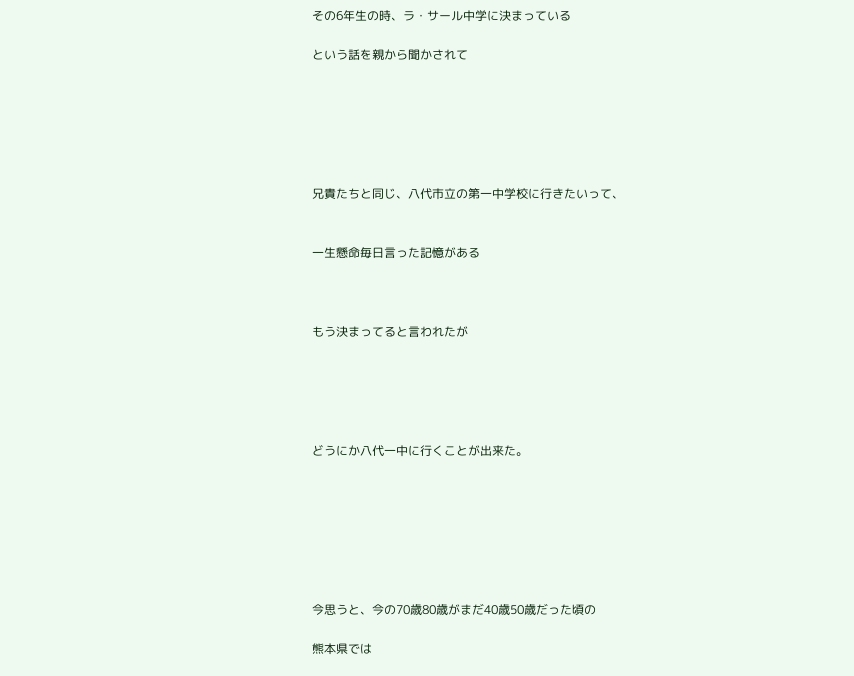その6年生の時、ラ・サール中学に決まっている

という話を親から聞かされて






兄貴たちと同じ、八代市立の第一中学校に行きたいって、


一生懸命毎日言った記憶がある



もう決まってると言われたが





どうにか八代一中に行くことが出来た。







今思うと、今の70歳80歳がまだ40歳50歳だった頃の

熊本県では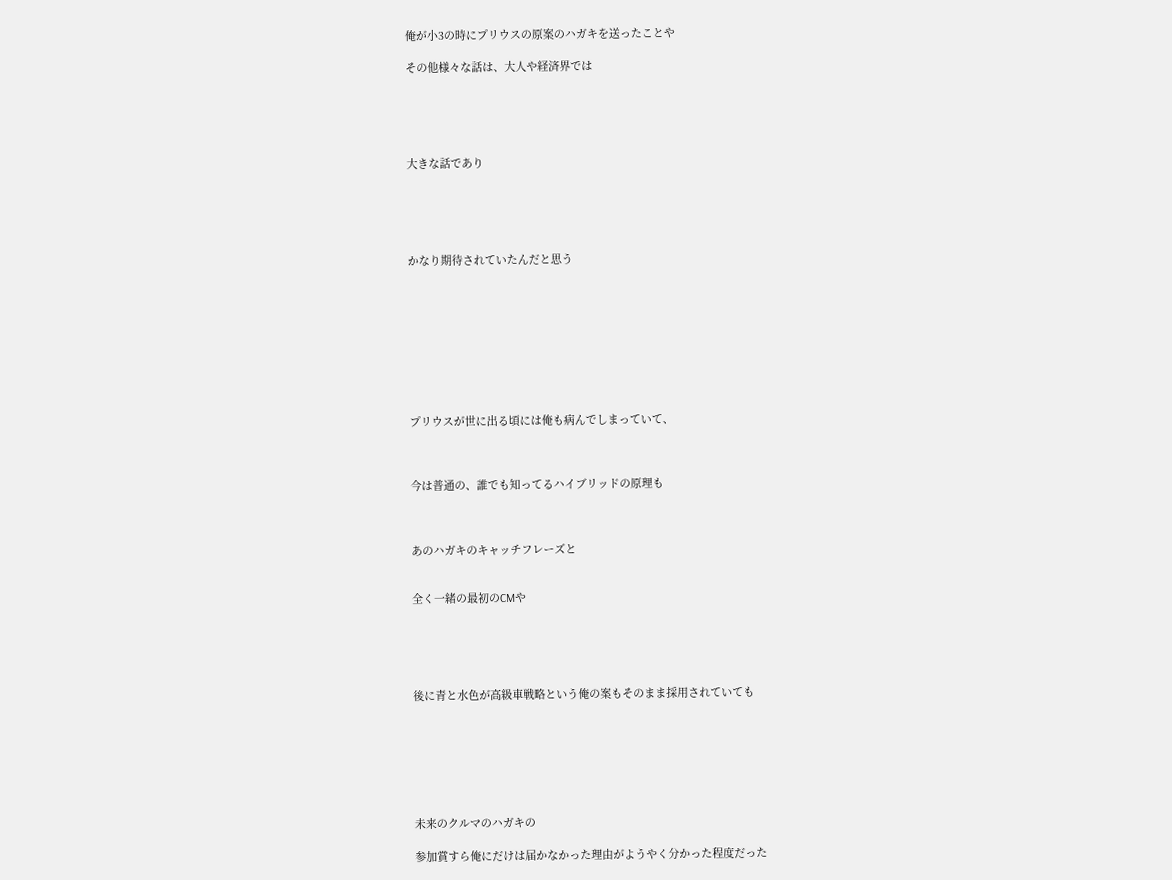俺が小3の時にプリウスの原案のハガキを送ったことや

その他様々な話は、大人や経済界では





大きな話であり





かなり期待されていたんだと思う









プリウスが世に出る頃には俺も病んでしまっていて、



今は普通の、誰でも知ってるハイブリッドの原理も



あのハガキのキャッチフレーズと


全く一緒の最初のCMや





後に青と水色が高級車戦略という俺の案もそのまま採用されていても







未来のクルマのハガキの

参加賞すら俺にだけは届かなかった理由がようやく分かった程度だった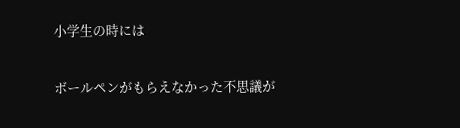小学生の時には

ボールペンがもらえなかった不思議が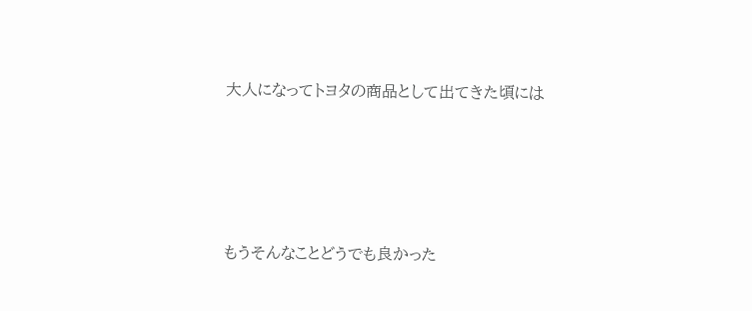大人になってトヨタの商品として出てきた頃には





もうそんなことどうでも良かった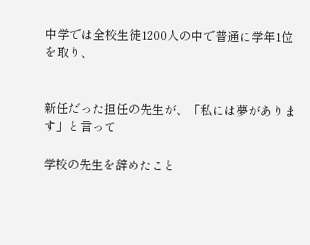中学では全校生徒1200人の中で普通に学年1位を取り、


新任だった担任の先生が、「私には夢があります」と言って

学校の先生を辞めたこと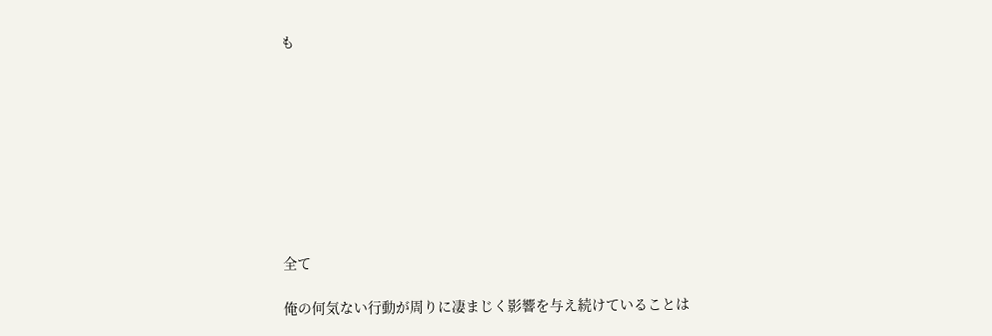も









全て

俺の何気ない行動が周りに凄まじく影響を与え続けていることは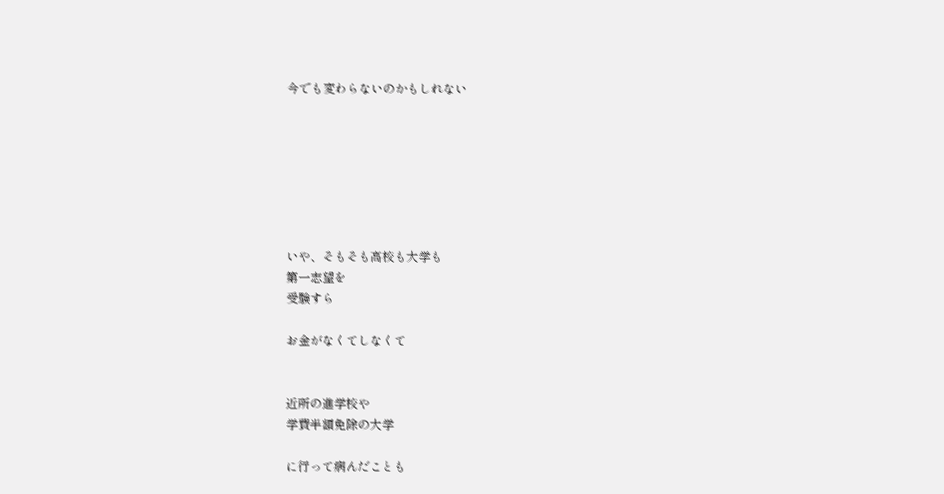今でも変わらないのかもしれない







いや、そもそも高校も大学も
第一志望を
受験すら

お金がなくてしなくて


近所の進学校や
学費半額免除の大学

に行って病んだことも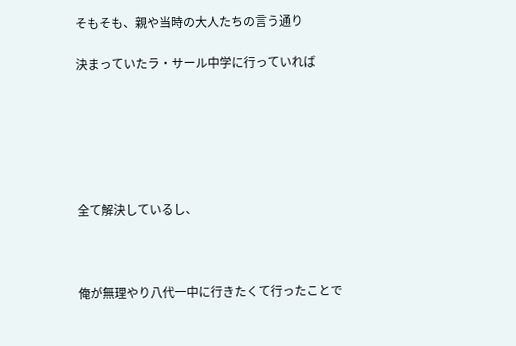そもそも、親や当時の大人たちの言う通り

決まっていたラ・サール中学に行っていれば






全て解決しているし、



俺が無理やり八代一中に行きたくて行ったことで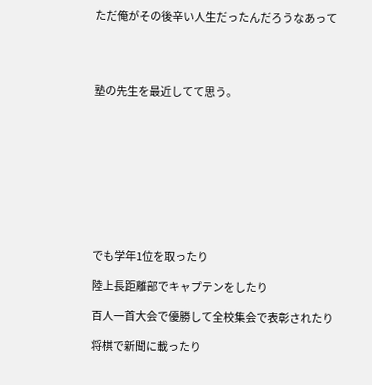ただ俺がその後辛い人生だったんだろうなあって




塾の先生を最近してて思う。










でも学年1位を取ったり

陸上長距離部でキャプテンをしたり

百人一首大会で優勝して全校集会で表彰されたり

将棋で新聞に載ったり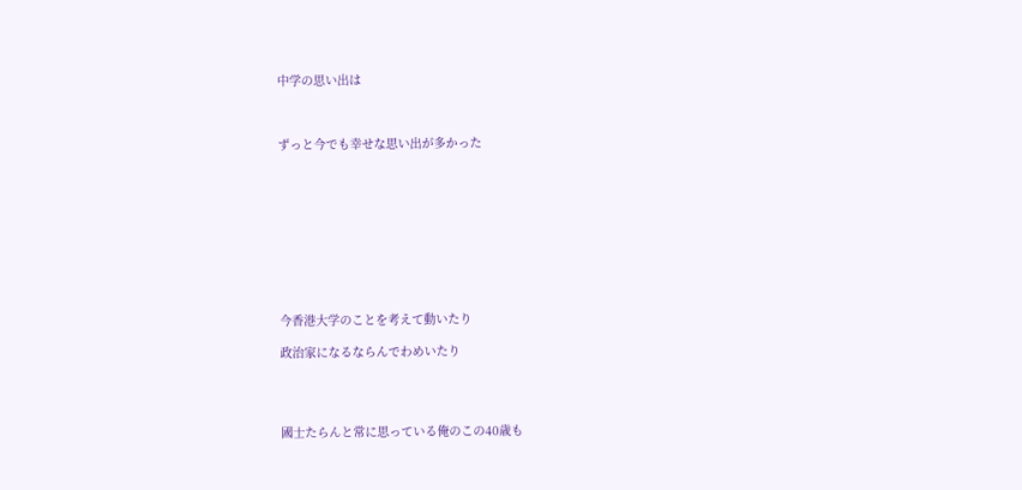中学の思い出は



ずっと今でも幸せな思い出が多かった










今香港大学のことを考えて動いたり

政治家になるならんでわめいたり




國士たらんと常に思っている俺のこの40歳も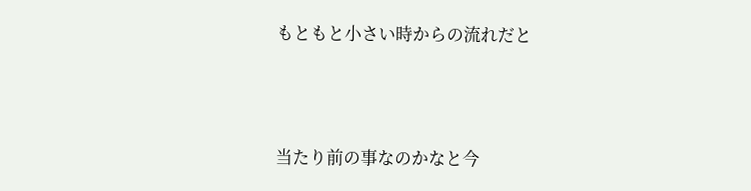もともと小さい時からの流れだと



当たり前の事なのかなと今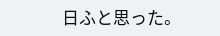日ふと思った。